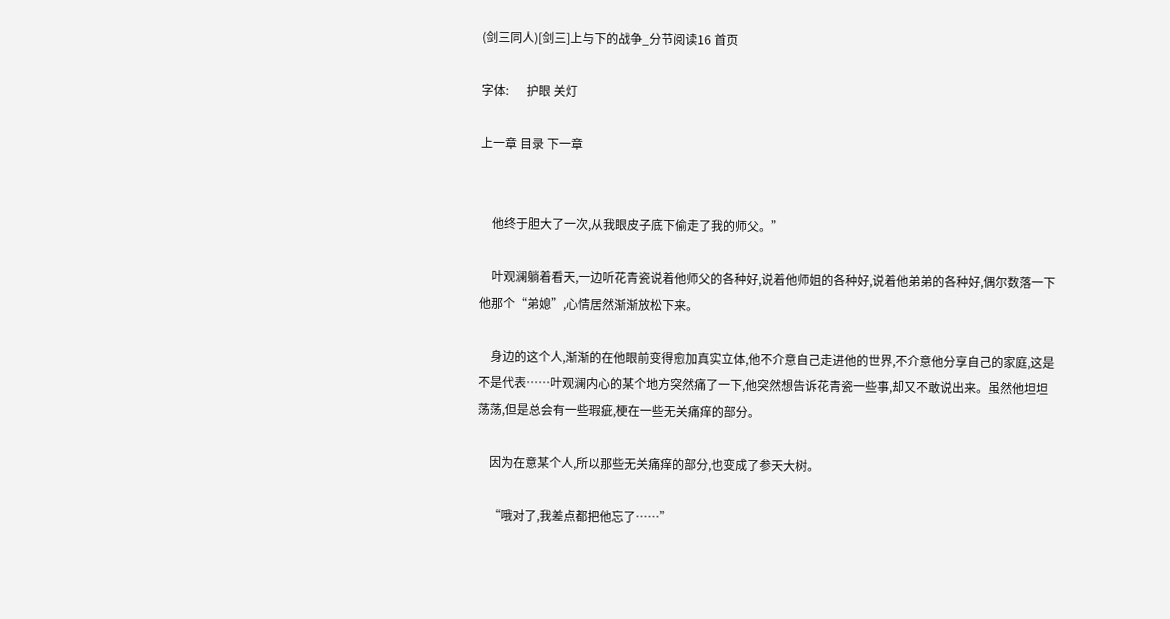(剑三同人)[剑三]上与下的战争_分节阅读16 首页

字体:      护眼 关灯

上一章 目录 下一章


    他终于胆大了一次,从我眼皮子底下偷走了我的师父。”

    叶观澜躺着看天,一边听花青瓷说着他师父的各种好,说着他师姐的各种好,说着他弟弟的各种好,偶尔数落一下他那个“弟媳”,心情居然渐渐放松下来。

    身边的这个人,渐渐的在他眼前变得愈加真实立体,他不介意自己走进他的世界,不介意他分享自己的家庭,这是不是代表……叶观澜内心的某个地方突然痛了一下,他突然想告诉花青瓷一些事,却又不敢说出来。虽然他坦坦荡荡,但是总会有一些瑕疵,梗在一些无关痛痒的部分。

    因为在意某个人,所以那些无关痛痒的部分,也变成了参天大树。

    “哦对了,我差点都把他忘了……”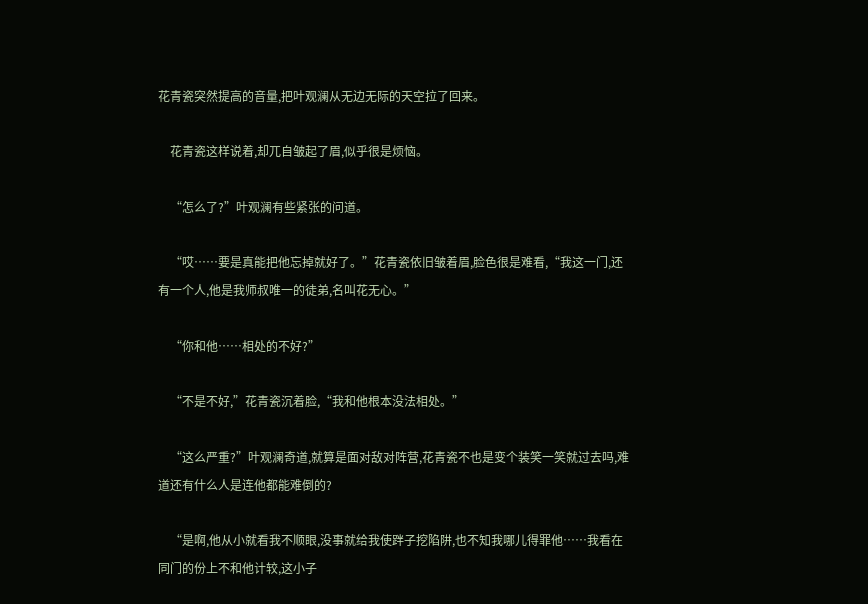花青瓷突然提高的音量,把叶观澜从无边无际的天空拉了回来。

    花青瓷这样说着,却兀自皱起了眉,似乎很是烦恼。

    “怎么了?”叶观澜有些紧张的问道。

    “哎……要是真能把他忘掉就好了。”花青瓷依旧皱着眉,脸色很是难看,“我这一门,还有一个人,他是我师叔唯一的徒弟,名叫花无心。”

    “你和他……相处的不好?”

    “不是不好,”花青瓷沉着脸,“我和他根本没法相处。”

    “这么严重?”叶观澜奇道,就算是面对敌对阵营,花青瓷不也是变个装笑一笑就过去吗,难道还有什么人是连他都能难倒的?

    “是啊,他从小就看我不顺眼,没事就给我使跘子挖陷阱,也不知我哪儿得罪他……我看在同门的份上不和他计较,这小子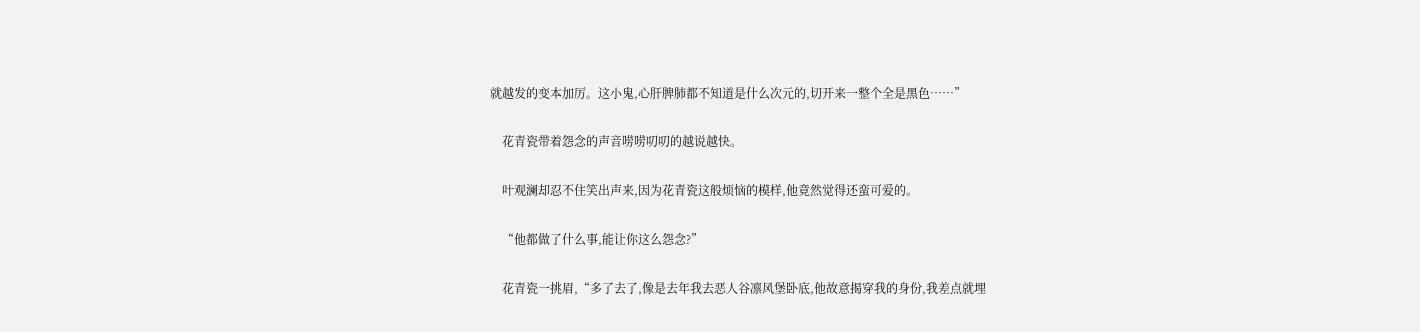就越发的变本加厉。这小鬼,心肝脾肺都不知道是什么次元的,切开来一整个全是黑色……”

    花青瓷带着怨念的声音唠唠叨叨的越说越快。

    叶观澜却忍不住笑出声来,因为花青瓷这般烦恼的模样,他竟然觉得还蛮可爱的。

    “他都做了什么事,能让你这么怨念?”

    花青瓷一挑眉,“多了去了,像是去年我去恶人谷凛风堡卧底,他故意揭穿我的身份,我差点就埋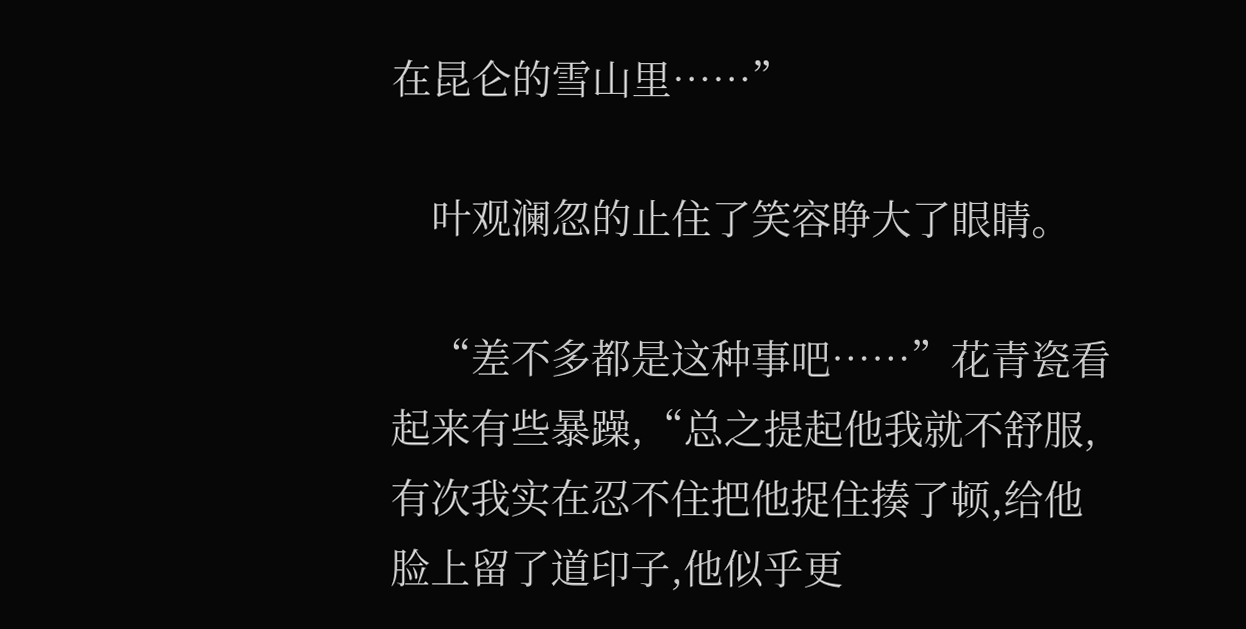在昆仑的雪山里……”

    叶观澜忽的止住了笑容睁大了眼睛。

    “差不多都是这种事吧……”花青瓷看起来有些暴躁,“总之提起他我就不舒服,有次我实在忍不住把他捉住揍了顿,给他脸上留了道印子,他似乎更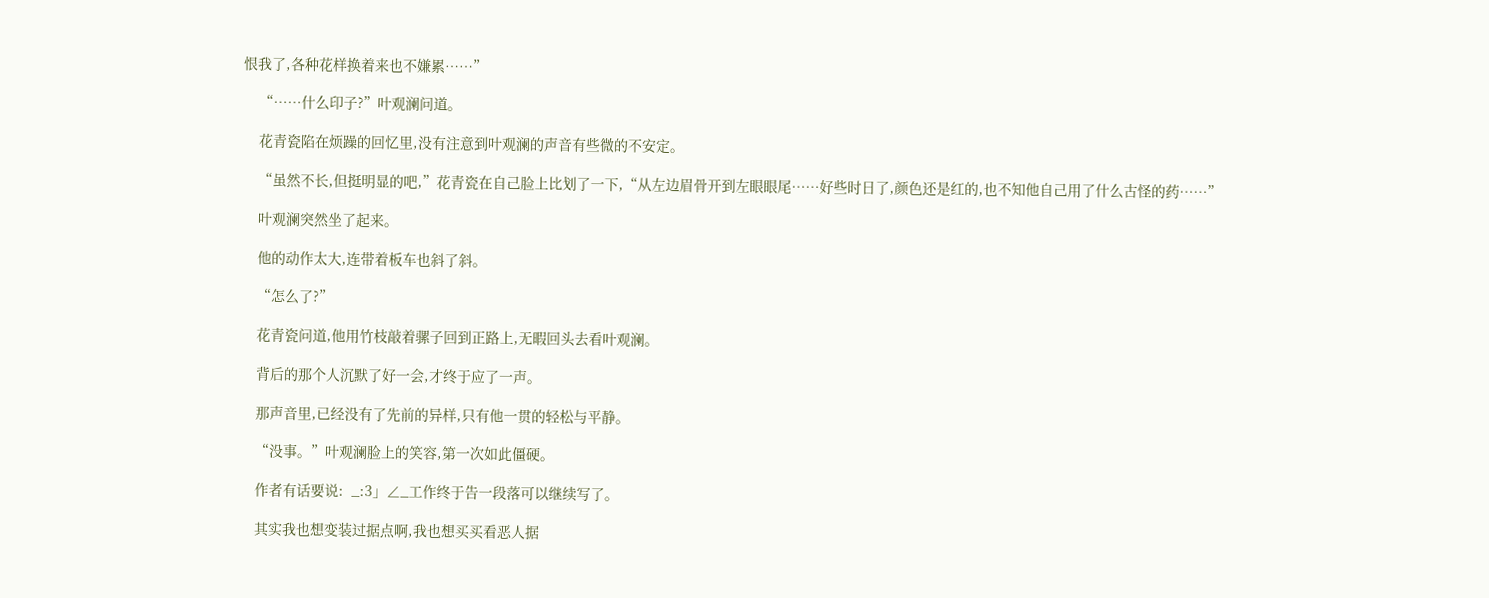恨我了,各种花样换着来也不嫌累……”

    “……什么印子?”叶观澜问道。

    花青瓷陷在烦躁的回忆里,没有注意到叶观澜的声音有些微的不安定。

    “虽然不长,但挺明显的吧,”花青瓷在自己脸上比划了一下,“从左边眉骨开到左眼眼尾……好些时日了,颜色还是红的,也不知他自己用了什么古怪的药……”

    叶观澜突然坐了起来。

    他的动作太大,连带着板车也斜了斜。

    “怎么了?”

    花青瓷问道,他用竹枝敲着骡子回到正路上,无暇回头去看叶观澜。

    背后的那个人沉默了好一会,才终于应了一声。

    那声音里,已经没有了先前的异样,只有他一贯的轻松与平静。

    “没事。”叶观澜脸上的笑容,第一次如此僵硬。

    作者有话要说:  _:3」∠_工作终于告一段落可以继续写了。

    其实我也想变装过据点啊,我也想买买看恶人据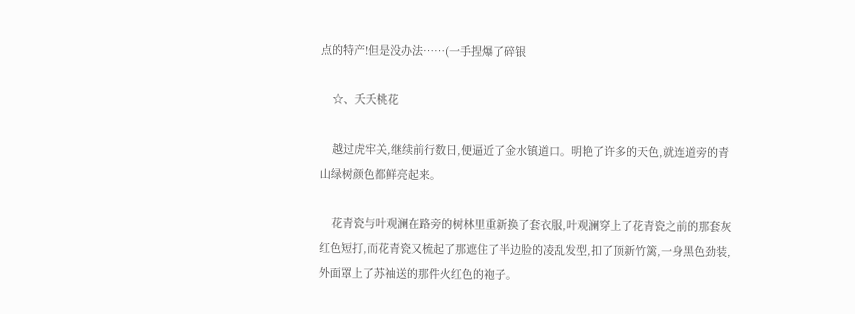点的特产!但是没办法……(一手捏爆了碎银

    ☆、夭夭桃花

    越过虎牢关,继续前行数日,便逼近了金水镇道口。明艳了许多的天色,就连道旁的青山绿树颜色都鲜亮起来。

    花青瓷与叶观澜在路旁的树林里重新换了套衣服,叶观澜穿上了花青瓷之前的那套灰红色短打,而花青瓷又梳起了那遮住了半边脸的凌乱发型,扣了顶新竹篱,一身黑色劲装,外面罩上了苏袖送的那件火红色的袍子。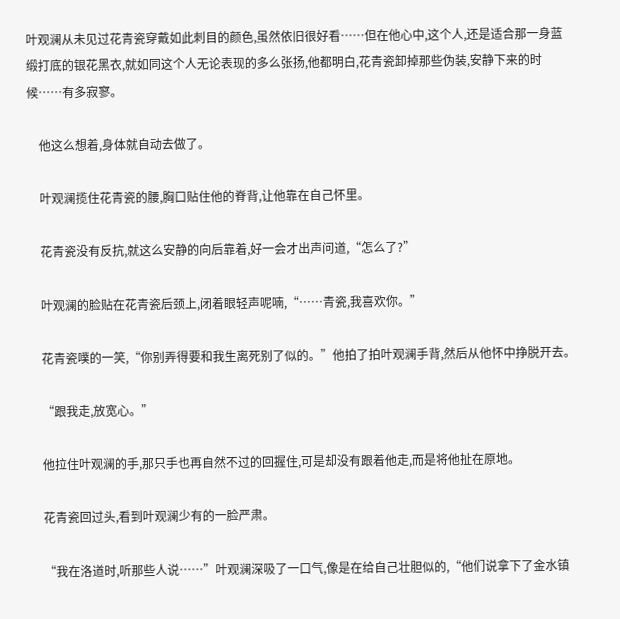叶观澜从未见过花青瓷穿戴如此刺目的颜色,虽然依旧很好看……但在他心中,这个人,还是适合那一身蓝缎打底的银花黑衣,就如同这个人无论表现的多么张扬,他都明白,花青瓷卸掉那些伪装,安静下来的时候……有多寂寥。

    他这么想着,身体就自动去做了。

    叶观澜揽住花青瓷的腰,胸口贴住他的脊背,让他靠在自己怀里。

    花青瓷没有反抗,就这么安静的向后靠着,好一会才出声问道,“怎么了?”

    叶观澜的脸贴在花青瓷后颈上,闭着眼轻声呢喃,“……青瓷,我喜欢你。”

    花青瓷噗的一笑,“你别弄得要和我生离死别了似的。”他拍了拍叶观澜手背,然后从他怀中挣脱开去。

    “跟我走,放宽心。”

    他拉住叶观澜的手,那只手也再自然不过的回握住,可是却没有跟着他走,而是将他扯在原地。

    花青瓷回过头,看到叶观澜少有的一脸严肃。

    “我在洛道时,听那些人说……”叶观澜深吸了一口气,像是在给自己壮胆似的,“他们说拿下了金水镇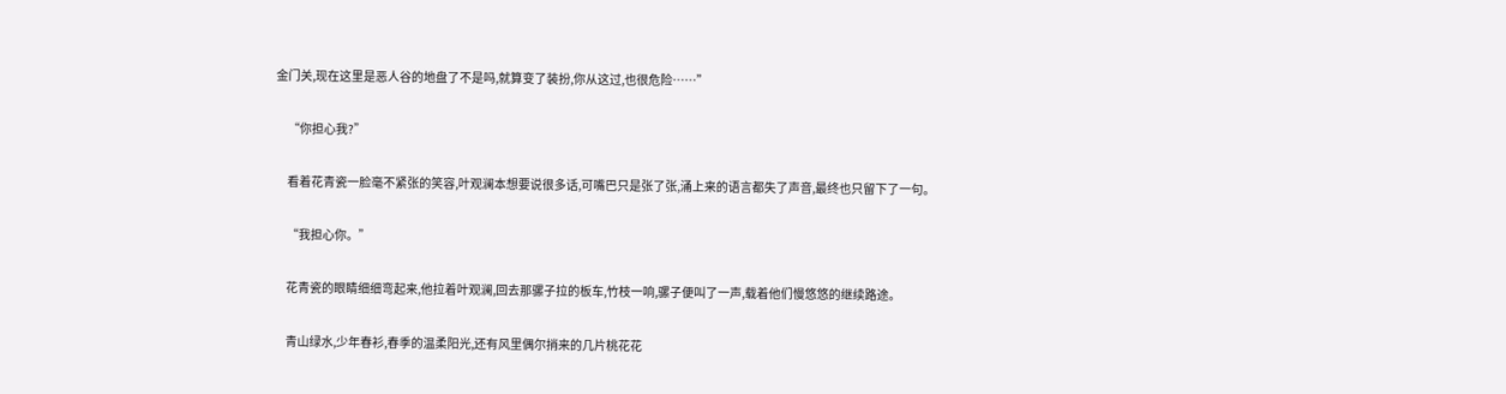金门关,现在这里是恶人谷的地盘了不是吗,就算变了装扮,你从这过,也很危险……”

    “你担心我?”

    看着花青瓷一脸毫不紧张的笑容,叶观澜本想要说很多话,可嘴巴只是张了张,涌上来的语言都失了声音,最终也只留下了一句。

    “我担心你。”

    花青瓷的眼睛细细弯起来,他拉着叶观澜,回去那骡子拉的板车,竹枝一响,骡子便叫了一声,载着他们慢悠悠的继续路途。

    青山绿水,少年春衫,春季的温柔阳光,还有风里偶尔捎来的几片桃花花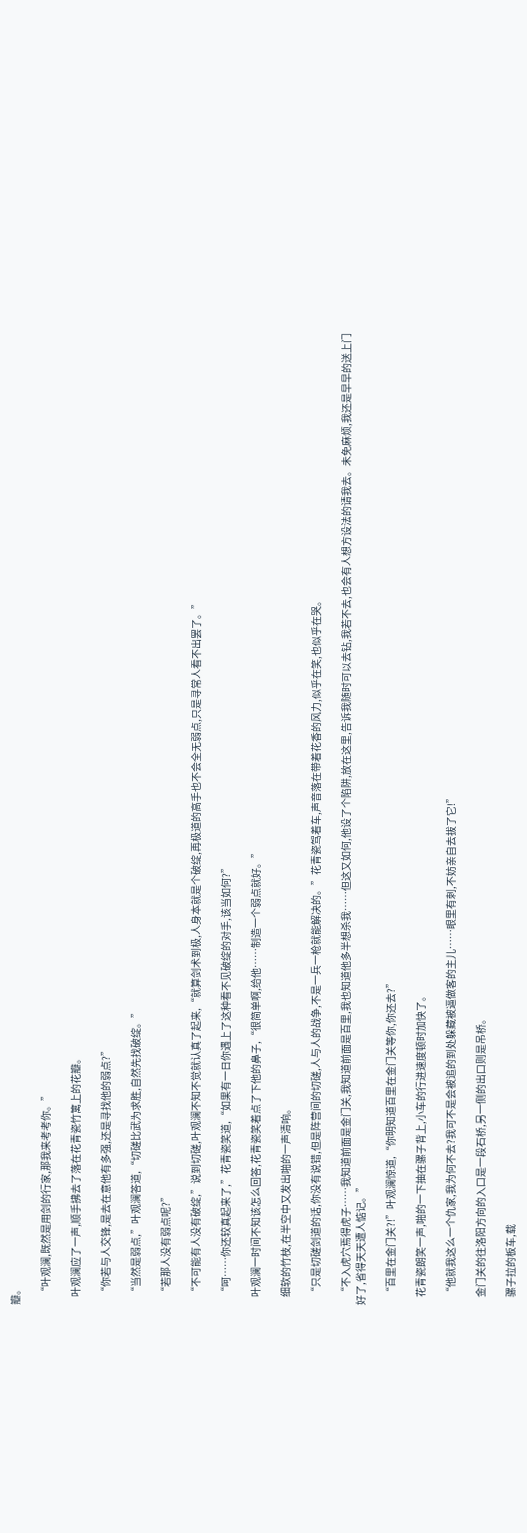瓣。

    “叶观澜,既然是用剑的行家,那我来考考你。”

    叶观澜应了一声,顺手拂去了落在花青瓷竹篱上的花瓣。

    “你若与人交锋,是去在意他有多强,还是寻找他的弱点?”

    “当然是弱点,”叶观澜答道,“切磋比武为求胜,自然先找破绽。”

    “若那人没有弱点呢?”

    “不可能有人没有破绽,”说到切磋,叶观澜不知不觉就认真了起来,“就算剑术到极,人身本就是个破绽,再极道的高手也不会全无弱点,只是寻常人看不出罢了。”

    “呵……你还较真起来了,”花青瓷笑道,“如果有一日你遇上了这种看不见破绽的对手,该当如何?”

    叶观澜一时间不知该怎么回答,花青瓷笑着点了下他的鼻子,“很简单啊,给他……制造一个弱点就好。”

    细软的竹枝,在半空中又发出啪的一声清响。

    “只是切磋剑道的话,你没有说错,但是阵营间的切磋,人与人的战争,不是一兵一枪就能解决的。”花青瓷驾着车,声音落在带着花香的风力,似乎在笑,也似乎在哭。

    “不入虎穴焉得虎子……我知道前面是金门关,我知道前面是百里,我也知道他多半想杀我……但这又如何,他设了个陷阱,放在这里,告诉我随时可以去钻,我若不去,也会有人想方设法的请我去。未免麻烦,我还是早早的送上门好了,省得天天遭人惦记。”

    “百里在金门关?!”叶观澜惊道,“你明知道百里在金门关等你,你还去?”

    花青瓷朗笑一声,啪的一下抽在骡子背上,小车的行进速度顿时加快了。

    “他就我这么一个仇家,我为何不去?我可不是会被追的到处躲藏被逼做客的主儿……眼里有刺,不妨亲自去拔了它!”

    金门关的往洛阳方向的入口是一段石桥,另一侧的出口则是吊桥。

    骡子拉的板车,载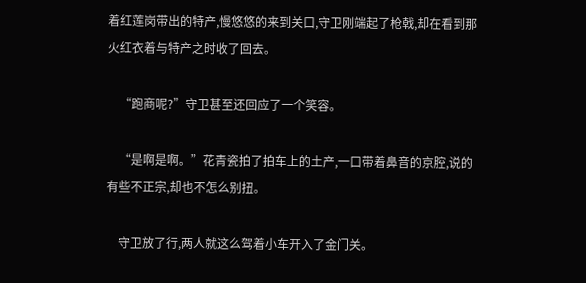着红莲岗带出的特产,慢悠悠的来到关口,守卫刚端起了枪戟,却在看到那火红衣着与特产之时收了回去。

    “跑商呢?”守卫甚至还回应了一个笑容。

    “是啊是啊。”花青瓷拍了拍车上的土产,一口带着鼻音的京腔,说的有些不正宗,却也不怎么别扭。

    守卫放了行,两人就这么驾着小车开入了金门关。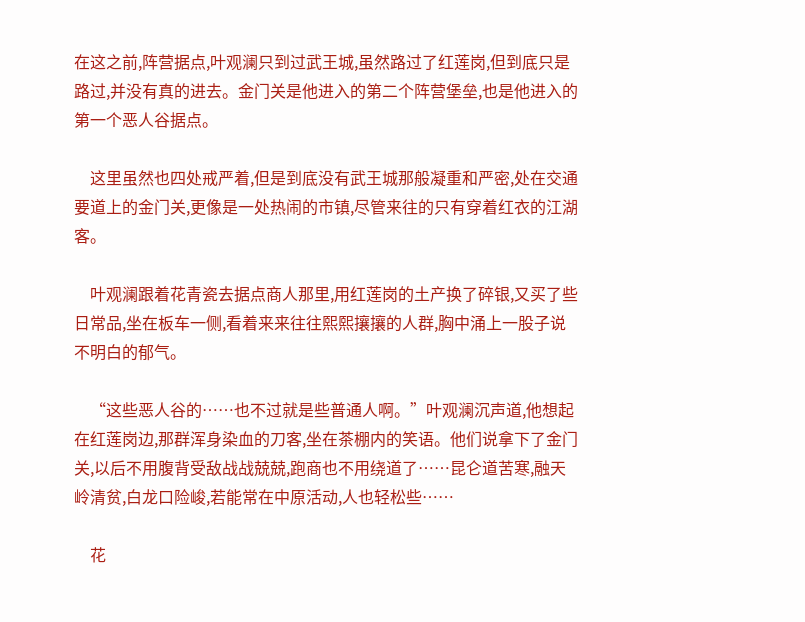在这之前,阵营据点,叶观澜只到过武王城,虽然路过了红莲岗,但到底只是路过,并没有真的进去。金门关是他进入的第二个阵营堡垒,也是他进入的第一个恶人谷据点。

    这里虽然也四处戒严着,但是到底没有武王城那般凝重和严密,处在交通要道上的金门关,更像是一处热闹的市镇,尽管来往的只有穿着红衣的江湖客。

    叶观澜跟着花青瓷去据点商人那里,用红莲岗的土产换了碎银,又买了些日常品,坐在板车一侧,看着来来往往熙熙攘攘的人群,胸中涌上一股子说不明白的郁气。

    “这些恶人谷的……也不过就是些普通人啊。”叶观澜沉声道,他想起在红莲岗边,那群浑身染血的刀客,坐在茶棚内的笑语。他们说拿下了金门关,以后不用腹背受敌战战兢兢,跑商也不用绕道了……昆仑道苦寒,融天岭清贫,白龙口险峻,若能常在中原活动,人也轻松些……

    花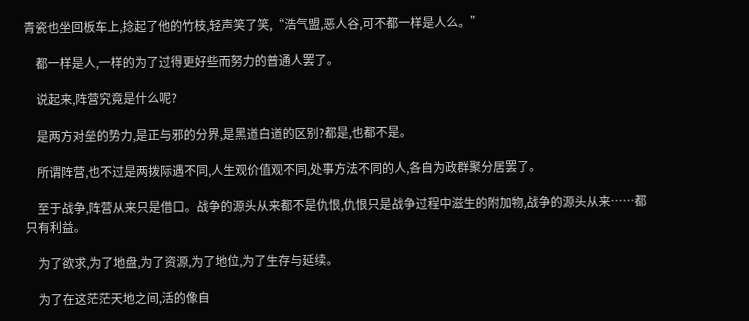青瓷也坐回板车上,捻起了他的竹枝,轻声笑了笑,“浩气盟,恶人谷,可不都一样是人么。”

    都一样是人,一样的为了过得更好些而努力的普通人罢了。

    说起来,阵营究竟是什么呢?

    是两方对垒的势力,是正与邪的分界,是黑道白道的区别?都是,也都不是。

    所谓阵营,也不过是两拨际遇不同,人生观价值观不同,处事方法不同的人,各自为政群聚分居罢了。

    至于战争,阵营从来只是借口。战争的源头从来都不是仇恨,仇恨只是战争过程中滋生的附加物,战争的源头从来……都只有利益。

    为了欲求,为了地盘,为了资源,为了地位,为了生存与延续。

    为了在这茫茫天地之间,活的像自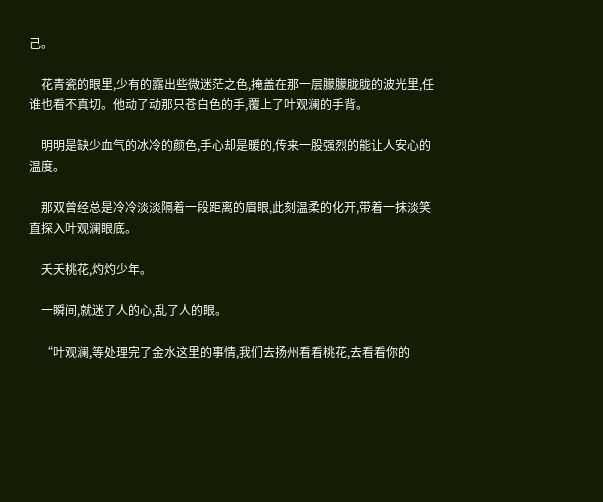己。

    花青瓷的眼里,少有的露出些微迷茫之色,掩盖在那一层朦朦胧胧的波光里,任谁也看不真切。他动了动那只苍白色的手,覆上了叶观澜的手背。

    明明是缺少血气的冰冷的颜色,手心却是暖的,传来一股强烈的能让人安心的温度。

    那双曾经总是冷冷淡淡隔着一段距离的眉眼,此刻温柔的化开,带着一抹淡笑直探入叶观澜眼底。

    夭夭桃花,灼灼少年。

    一瞬间,就迷了人的心,乱了人的眼。

    “叶观澜,等处理完了金水这里的事情,我们去扬州看看桃花,去看看你的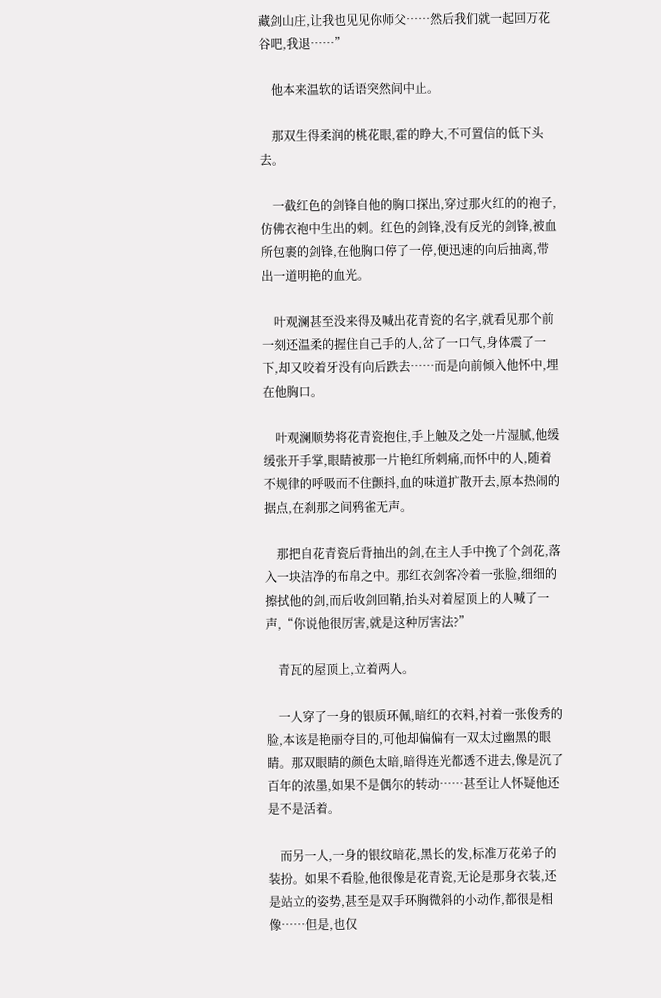藏剑山庄,让我也见见你师父……然后我们就一起回万花谷吧,我退……”

    他本来温软的话语突然间中止。

    那双生得柔润的桃花眼,霍的睁大,不可置信的低下头去。

    一截红色的剑锋自他的胸口探出,穿过那火红的的袍子,仿佛衣袍中生出的刺。红色的剑锋,没有反光的剑锋,被血所包裹的剑锋,在他胸口停了一停,便迅速的向后抽离,带出一道明艳的血光。

    叶观澜甚至没来得及喊出花青瓷的名字,就看见那个前一刻还温柔的握住自己手的人,岔了一口气,身体震了一下,却又咬着牙没有向后跌去……而是向前倾入他怀中,埋在他胸口。

    叶观澜顺势将花青瓷抱住,手上触及之处一片湿腻,他缓缓张开手掌,眼睛被那一片艳红所刺痛,而怀中的人,随着不规律的呼吸而不住颤抖,血的味道扩散开去,原本热闹的据点,在刹那之间鸦雀无声。

    那把自花青瓷后背抽出的剑,在主人手中挽了个剑花,落入一块洁净的布帛之中。那红衣剑客冷着一张脸,细细的擦拭他的剑,而后收剑回鞘,抬头对着屋顶上的人喊了一声,“你说他很厉害,就是这种厉害法?”

    青瓦的屋顶上,立着两人。

    一人穿了一身的银质环佩,暗红的衣料,衬着一张俊秀的脸,本该是艳丽夺目的,可他却偏偏有一双太过幽黑的眼睛。那双眼睛的颜色太暗,暗得连光都透不进去,像是沉了百年的浓墨,如果不是偶尔的转动……甚至让人怀疑他还是不是活着。

    而另一人,一身的银纹暗花,黑长的发,标准万花弟子的装扮。如果不看脸,他很像是花青瓷,无论是那身衣装,还是站立的姿势,甚至是双手环胸微斜的小动作,都很是相像……但是,也仅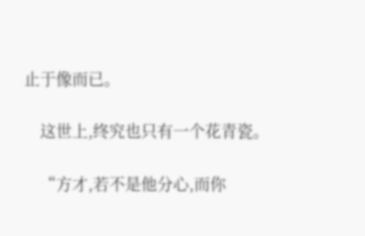止于像而已。

    这世上,终究也只有一个花青瓷。

    “方才,若不是他分心,而你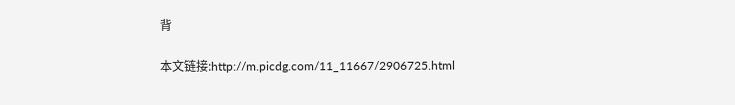背

本文链接:http://m.picdg.com/11_11667/2906725.html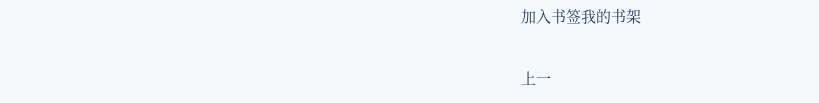加入书签我的书架

上一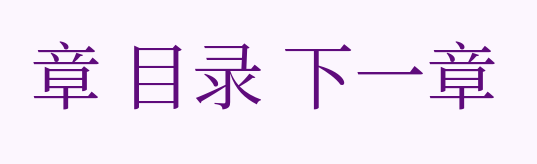章 目录 下一章